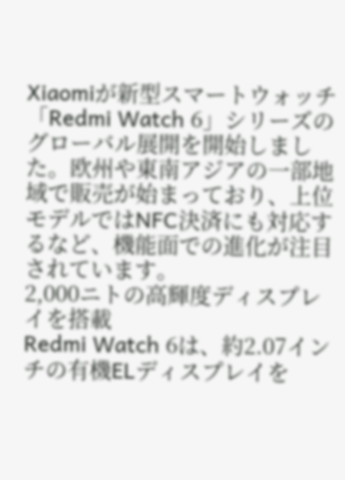Xiaomiが新型スマートウォッチ「Redmi Watch 6」シリーズのグローバル展開を開始しました。欧州や東南アジアの一部地域で販売が始まっており、上位モデルではNFC決済にも対応するなど、機能面での進化が注目されています。
2,000ニトの高輝度ディスプレイを搭載
Redmi Watch 6は、約2.07インチの有機ELディスプレイを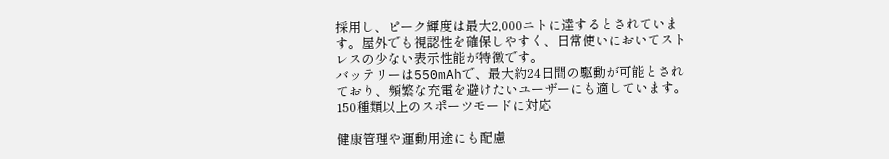採用し、ピーク輝度は最大2,000ニトに達するとされています。屋外でも視認性を確保しやすく、日常使いにおいてストレスの少ない表示性能が特徴です。
バッテリーは550mAhで、最大約24日間の駆動が可能とされており、頻繁な充電を避けたいユーザーにも適しています。
150種類以上のスポーツモードに対応

健康管理や運動用途にも配慮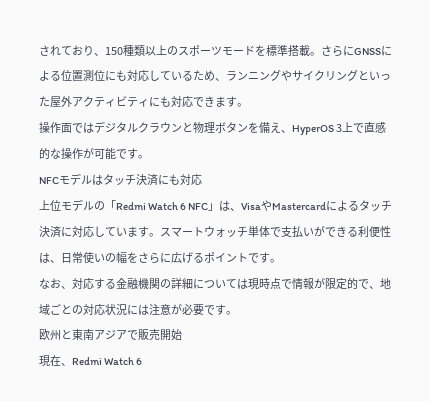されており、150種類以上のスポーツモードを標準搭載。さらにGNSSによる位置測位にも対応しているため、ランニングやサイクリングといった屋外アクティビティにも対応できます。
操作面ではデジタルクラウンと物理ボタンを備え、HyperOS 3上で直感的な操作が可能です。
NFCモデルはタッチ決済にも対応
上位モデルの「Redmi Watch 6 NFC」は、VisaやMastercardによるタッチ決済に対応しています。スマートウォッチ単体で支払いができる利便性は、日常使いの幅をさらに広げるポイントです。
なお、対応する金融機関の詳細については現時点で情報が限定的で、地域ごとの対応状況には注意が必要です。
欧州と東南アジアで販売開始
現在、Redmi Watch 6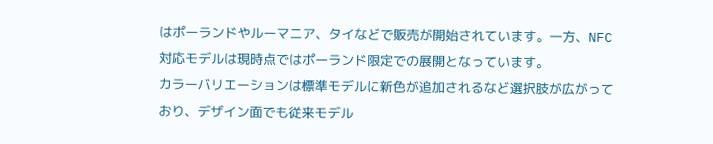はポーランドやルーマニア、タイなどで販売が開始されています。一方、NFC対応モデルは現時点ではポーランド限定での展開となっています。
カラーバリエーションは標準モデルに新色が追加されるなど選択肢が広がっており、デザイン面でも従来モデル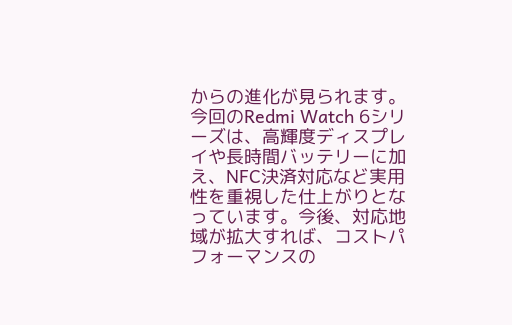からの進化が見られます。
今回のRedmi Watch 6シリーズは、高輝度ディスプレイや長時間バッテリーに加え、NFC決済対応など実用性を重視した仕上がりとなっています。今後、対応地域が拡大すれば、コストパフォーマンスの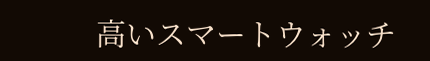高いスマートウォッチ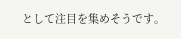として注目を集めそうです。